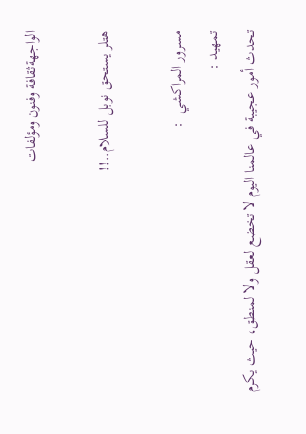الواجهةثقافة وفنون ومؤلفات

هتلر يستحق نوبل للسلام..!!

مسرور المراكشي  :
تمهيد :
تحدث أمور عجيبة في عالمنا اليوم لا تخضع لعقل ولا لمنطق، حيث يكرم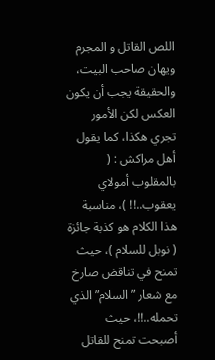اللص القاتل و المجرم ويهان صاحب البيت، والحقيقة يجب أن يكون العكس لكن الأمور تجري هكذا، كما يقول أهل مراكش : ( بالمقلوب أمولاي يعقوب..!! )، مناسبة هذا الكلام هو كذبة جائزة ( نوبل للسلام )، حيث تمنح في تناقض صارخ مع شعار ” السلام” الذي تحمله..!!، حيث أصبحت تمنح للقاتل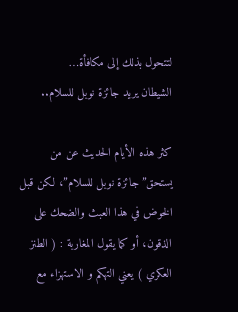لتتحول بذلك إلى مكافأة…
الشيطان يريد جائزة نوبل للسلام..

كثر هذه الأيام الحديث عن من يستحق”جائزة نوبل للسلام”، لكن قبل الخوض في هذا العبث والضحك على الذقون، أو كما يقول المغاربة : ( الطنز العكري ) يعني التهكم و الاستهزاء مع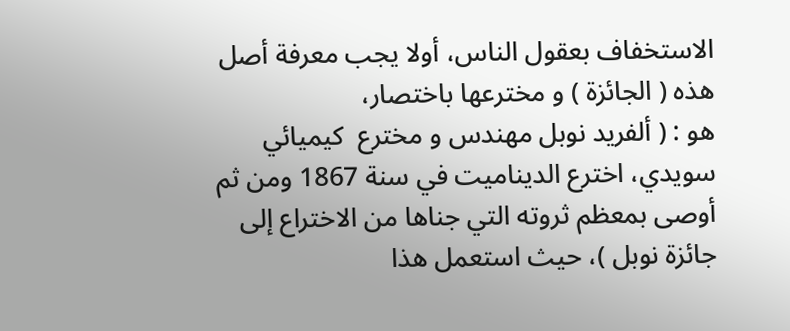الاستخفاف بعقول الناس، أولا يجب معرفة أصل هذه ( الجائزة ) و مخترعها باختصار،
هو : ( ألفريد نوبل مهندس و مخترع  كيميائي سويدي، اخترع الديناميت في سنة 1867 ومن ثم أوصى بمعظم ثروته التي جناها من الاختراع إلى جائزة نوبل )، حيث استعمل هذا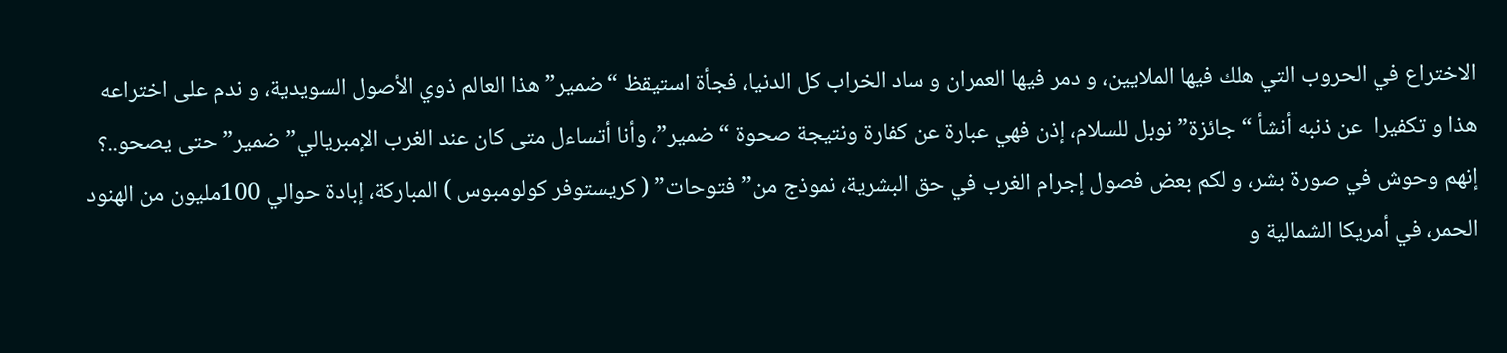الاختراع في الحروب التي هلك فيها الملايين، و دمر فيها العمران و ساد الخراب كل الدنيا، فجأة استيقظ “ضمير” هذا العالم ذوي الأصول السويدية، و ندم على اختراعه هذا و تكفيرا  عن ذنبه أنشأ “جائزة” نوبل للسلام، إذن فهي عبارة عن كفارة ونتيجة صحوة “ضمير”، وأنا أتساءل متى كان عند الغرب الإمبريالي”ضمير” حتى يصحو..؟ إنهم وحوش في صورة بشر، و لكم بعض فصول إجرام الغرب في حق البشرية، نموذج من”فتوحات” ( كريستوفر كولومبوس ) المباركة، إبادة حوالي 100مليون من الهنود الحمر، في أمريكا الشمالية و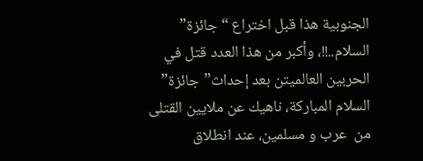الجنوبية هذا قبل اختراع “جائزة” السلام..!!، وأكبر من هذا العدد قتل في الحربين العالميتن بعد إحداث”جائزة” السلام المباركة، ناهيك عن ملايين القتلى من  عرب و مسلمين، عند انطلاق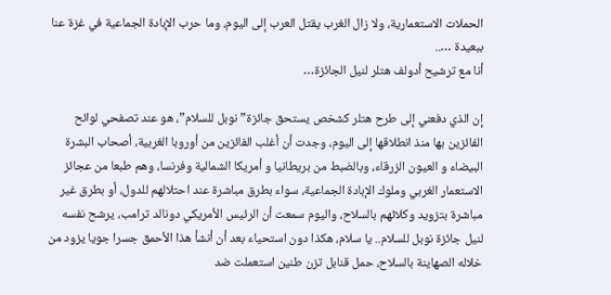الحملات الاستعمارية، ولا زال الغرب يقتل العرب إلى اليوم، وما حرب الإبادة الجماعية في غزة عنا ببعيدة …..
أنا مع ترشيح أدولف هتلر لنيل الجائزة…

إن الذي دفعني إلى طرح هتلر كشخص يستحق جائزة” نوبل للسلام”، هو عند تصفحي لوائح الفائزين بها منذ انطلاقها إلى اليوم، وجدت أن أغلب الفائزين من أوروبا الغربية، أصحاب البشرة البيضاء و العيون الزرقاء، وبالضبط من بريطانيا و أمريكا الشمالية وفرنسا، وهم طبعا من عجائز الاستعمار الغربي وملوك الإبادة الجماعية، سواء بطرق مباشرة عند احتلالهم للدول، أو بطرق غير مباشرة بتزويد وكلائهم بالسلاح، واليوم سمعت أن الرئيس الأمريكي دونالد ترامب، يرشح نفسه لنيل جائزة نوبل للسلام.. يا سلام، هكذا دون استحياء بعد أن أنشأ هذا الأحمق جسرا جويا يزود من خلاله الصهاينة بالسلاح، حمل قنابل تزن طنين استعملت ضد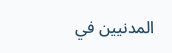المدنيين في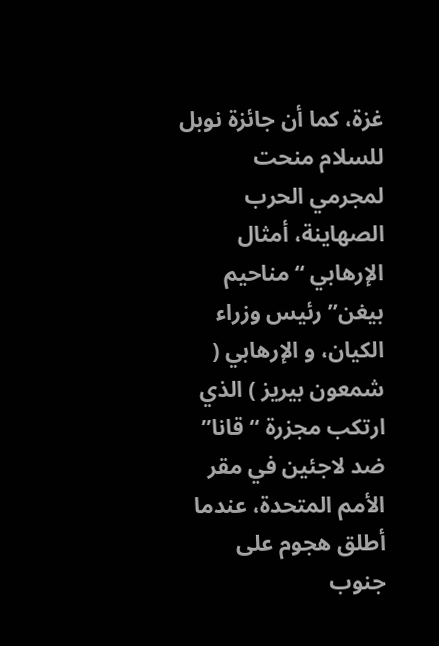غزة، كما أن جائزة نوبل للسلام منحت لمجرمي الحرب الصهاينة، أمثال الإرهابي “مناحيم بيغن” رئيس وزراء الكيان، و الإرهابي ( شمعون بيريز ) الذي ارتكب مجزرة “قانا” ضد لاجئين في مقر الأمم المتحدة، عندما أطلق هجوم على جنوب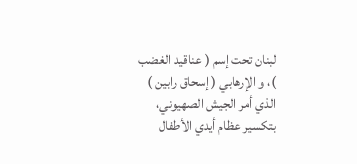لبنان تحت إسم ( عناقيد الغضب )، و الإرهابي ( إسحاق رابين ) الذي أمر الجيش الصهيوني، بتكسير عظام أيدي الأطفال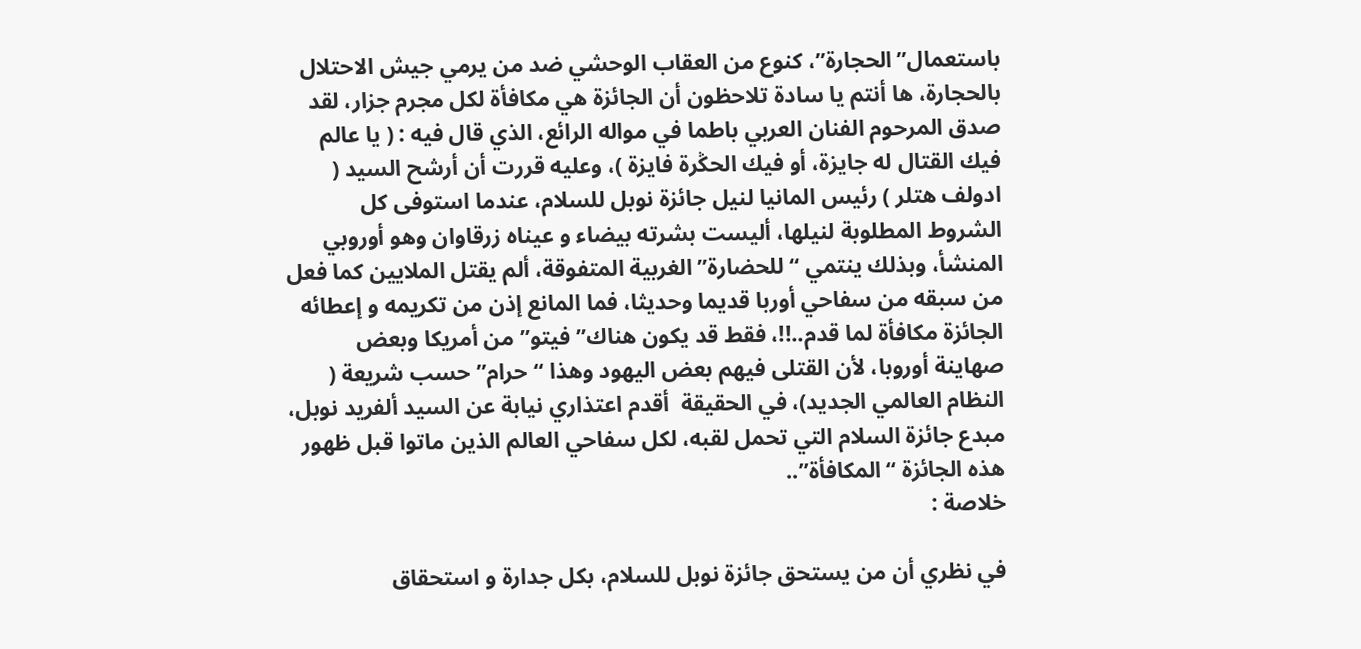باستعمال”الحجارة”، كنوع من العقاب الوحشي ضد من يرمي جيش الاحتلال بالحجارة، ها أنتم يا سادة تلاحظون أن الجائزة هي مكافأة لكل مجرم جزار، لقد صدق المرحوم الفنان العربي باطما في مواله الرائع، الذي قال فيه : ( يا عالم فيك القتال له جايزة، أو فيك الحݣرة فايزة )، وعليه قررت أن أرشح السيد ( ادولف هتلر ) رئيس المانيا لنيل جائزة نوبل للسلام، عندما استوفى كل الشروط المطلوبة لنيلها، أليست بشرته بيضاء و عيناه زرقاوان وهو أوروبي المنشأ، وبذلك ينتمي “للحضارة” الغربية المتفوقة، ألم يقتل الملايين كما فعل من سبقه من سفاحي أوربا قديما وحديثا، فما المانع إذن من تكريمه و إعطائه الجائزة مكافأة لما قدم..!!، فقط قد يكون هناك”فيتو” من أمريكا وبعض صهاينة أوروبا، لأن القتلى فيهم بعض اليهود وهذا “حرام” حسب شريعة ( النظام العالمي الجديد)، في الحقيقة  أقدم اعتذاري نيابة عن السيد ألفريد نوبل، مبدع جائزة السلام التي تحمل لقبه، لكل سفاحي العالم الذين ماتوا قبل ظهور هذه الجائزة “المكافأة”..
خلاصة :

في نظري أن من يستحق جائزة نوبل للسلام، بكل جدارة و استحقاق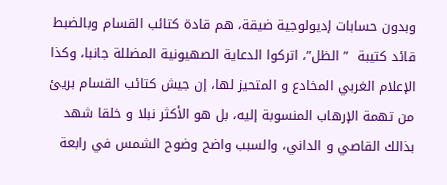وبدون حسابات إديولوجية ضيقة، هم قادة كتائب القسام وبالضبط قائد كتيبة  ” الظل”، اتركوا الدعاية الصهيونية المضللة جانبا، وكذا الإعلام الغربي المخادع و المتحيز لها، إن جيش كتائب القسام بريئ من تهمة الإرهاب المنسوبة إليه، بل هو الأكثر نبلا و خلقا شهد بذالك القاصي و الداني، والسبب واضح وضوح الشمس في رابعة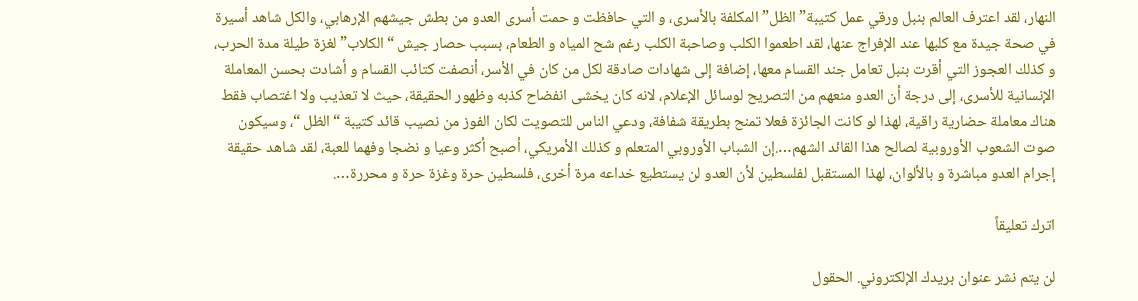النهار، لقد اعترف العالم بنبل ورقي عمل كتيبة” الظل” المكلفة بالأسرى، و التي حافظت و حمت أسرى العدو من بطش جيشهم الإرهابي، والكل شاهد أسيرة في صحة جيدة مع كلبها عند الإفراج عنها، لقد اطعموا الكلب وصاحبة الكلب رغم شح المياه و الطعام، بسبب حصار جيش “الكلاب” لغزة طيلة مدة الحرب، و كذلك العجوز التي أقرت بنبل تعامل جند القسام معها، إضافة إلى شهادات صادقة لكل من كان في الأسر، أنصفت كتائب القسام و أشادت بحسن المعاملة الإنسانية للأسرى، إلى درجة أن العدو منعهم من التصريح لوسائل الإعلام، لانه كان يخشى انفضاح كذبه وظهور الحقيقة، حيث لا تعذيب ولا اغتصاب فقط هناك معاملة حضارية راقية، لهذا لو كانت الجائزة فعلا تمنح بطريقة شفافة، ودعي الناس للتصويت لكان الفوز من نصيب قائد كتيبة “الظل “، وسيكون صوت الشعوب الأوروبية لصالح هذا القائد الشهم….إن الشباب الأوروبي المتعلم و كذلك الأمريكي، أصبح أكثر وعيا و نضجا وفهما للعبة، لقد شاهد حقيقة إجرام العدو مباشرة و بالألوان، لهذا المستقبل لفلسطين لأن العدو لن يستطيع خداعه مرة أخرى، فلسطين حرة وغزة حرة و محررة….

اترك تعليقاً

لن يتم نشر عنوان بريدك الإلكتروني. الحقول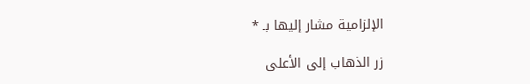الإلزامية مشار إليها بـ *

زر الذهاب إلى الأعلى